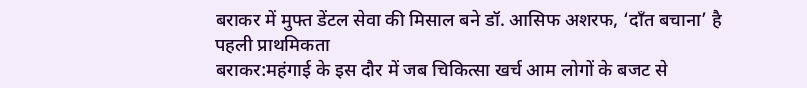बराकर में मुफ्त डेंटल सेवा की मिसाल बने डॉ. आसिफ अशरफ, ‘दाँत बचाना’ है पहली प्राथमिकता
बराकर:महंगाई के इस दौर में जब चिकित्सा खर्च आम लोगों के बजट से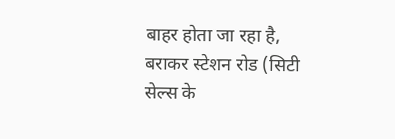बाहर होता जा रहा है, बराकर स्टेशन रोड (सिटी सेल्स के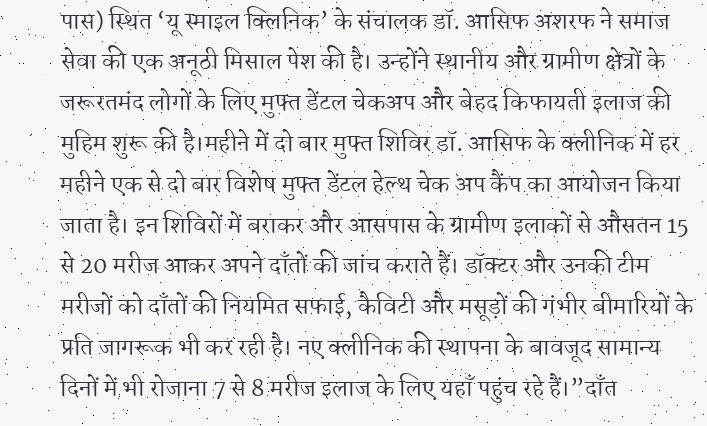पास) स्थित ‘यू स्माइल क्लिनिक’ के संचालक डॉ. आसिफ अशरफ ने समाज सेवा की एक अनूठी मिसाल पेश की है। उन्होंने स्थानीय और ग्रामीण क्षेत्रों के जरूरतमंद लोगों के लिए मुफ्त डेंटल चेकअप और बेहद किफायती इलाज की मुहिम शुरू की है।महीने में दो बार मुफ्त शिविर डॉ. आसिफ के क्लीनिक में हर महीने एक से दो बार विशेष मुफ्त डेंटल हेल्थ चेक अप कैंप का आयोजन किया जाता है। इन शिविरों में बराकर और आसपास के ग्रामीण इलाकों से औसतन 15 से 20 मरीज आकर अपने दाँतों की जांच कराते हैं। डॉक्टर और उनकी टीम मरीजों को दाँतों की नियमित सफाई, कैविटी और मसूड़ों की गंभीर बीमारियों के प्रति जागरूक भी कर रही है। नए क्लीनिक की स्थापना के बावजूद सामान्य दिनों में भी रोजाना 7 से 8 मरीज इलाज के लिए यहाँ पहुंच रहे हैं।”दाँत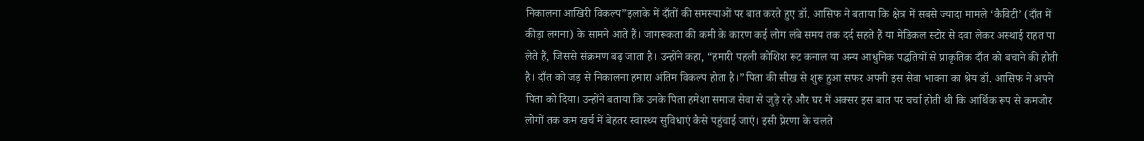निकालना आखिरी विकल्प”इलाके में दाँतों की समस्याओं पर बात करते हुए डॉ. आसिफ ने बताया कि क्षेत्र में सबसे ज्यादा मामले ‘कैविटी’ (दाँत में कीड़ा लगना) के सामने आते हैं। जागरूकता की कमी के कारण कई लोग लंबे समय तक दर्द सहते हैं या मेडिकल स्टोर से दवा लेकर अस्थाई राहत पा लेते हैं, जिससे संक्रमण बढ़ जाता है। उन्होंने कहा, “हमारी पहली कोशिश रूट कनाल या अन्य आधुनिक पद्धतियों से प्राकृतिक दाँत को बचाने की होती है। दाँत को जड़ से निकालना हमारा अंतिम विकल्प होता है।”पिता की सीख से शुरू हुआ सफर अपनी इस सेवा भावना का श्रेय डॉ. आसिफ ने अपने पिता को दिया। उन्होंने बताया कि उनके पिता हमेशा समाज सेवा से जुड़े रहे और घर में अक्सर इस बात पर चर्चा होती थी कि आर्थिक रूप से कमजोर लोगों तक कम खर्च में बेहतर स्वास्थ्य सुविधाएं कैसे पहुंचाई जाएं। इसी प्रेरणा के चलते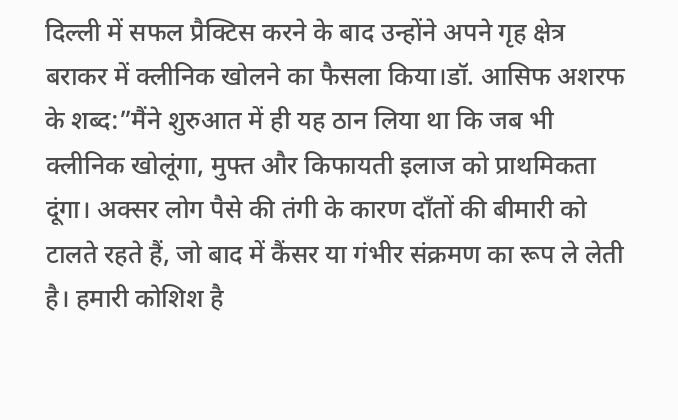दिल्ली में सफल प्रैक्टिस करने के बाद उन्होंने अपने गृह क्षेत्र बराकर में क्लीनिक खोलने का फैसला किया।डॉ. आसिफ अशरफ के शब्द:”मैंने शुरुआत में ही यह ठान लिया था कि जब भी क्लीनिक खोलूंगा, मुफ्त और किफायती इलाज को प्राथमिकता दूंगा। अक्सर लोग पैसे की तंगी के कारण दाँतों की बीमारी को टालते रहते हैं, जो बाद में कैंसर या गंभीर संक्रमण का रूप ले लेती है। हमारी कोशिश है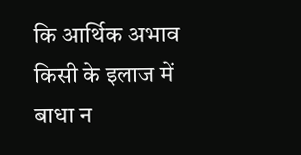कि आर्थिक अभाव किसी के इलाज में बाधा न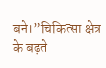बने।”चिकित्सा क्षेत्र के बढ़ते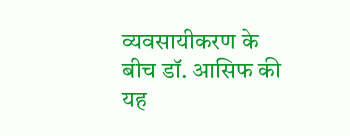व्यवसायीकरण के बीच डॉ. आसिफ की यह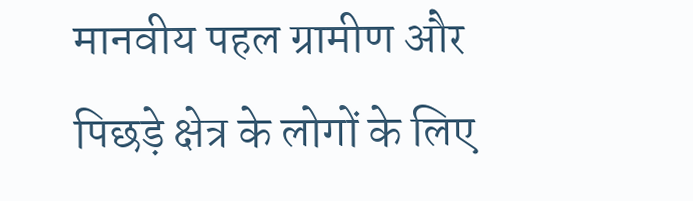मानवीय पहल ग्रामीण और पिछड़े क्षेत्र के लोगों के लिए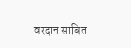वरदान साबित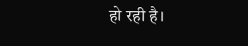हो रही है।